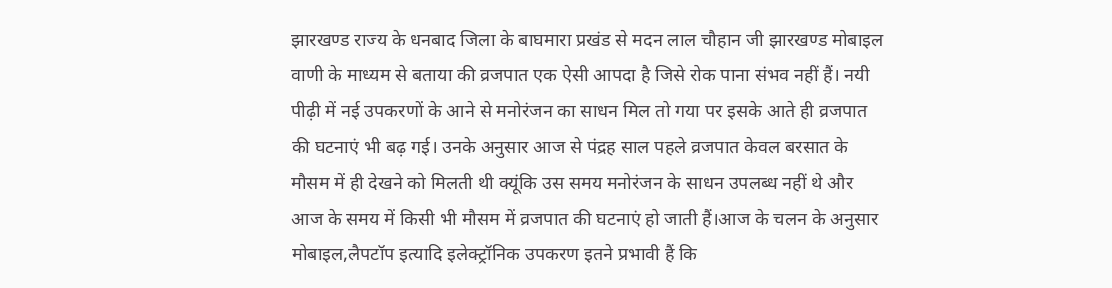झारखण्ड राज्य के धनबाद जिला के बाघमारा प्रखंड से मदन लाल चौहान जी झारखण्ड मोबाइल वाणी के माध्यम से बताया की व्रजपात एक ऐसी आपदा है जिसे रोक पाना संभव नहीं हैं। नयी पीढ़ी में नई उपकरणों के आने से मनोरंजन का साधन मिल तो गया पर इसके आते ही व्रजपात की घटनाएं भी बढ़ गई। उनके अनुसार आज से पंद्रह साल पहले व्रजपात केवल बरसात के मौसम में ही देखने को मिलती थी क्यूंकि उस समय मनोरंजन के साधन उपलब्ध नहीं थे और आज के समय में किसी भी मौसम में व्रजपात की घटनाएं हो जाती हैं।आज के चलन के अनुसार मोबाइल,लैपटॉप इत्यादि इलेक्ट्रॉनिक उपकरण इतने प्रभावी हैं कि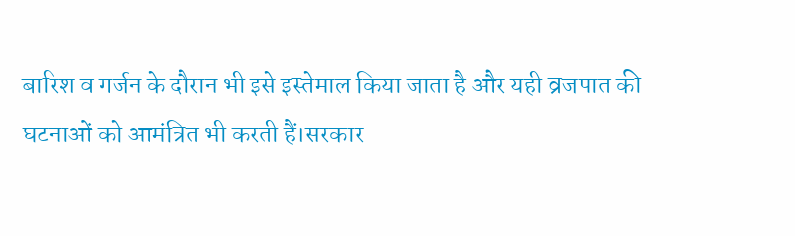बारिश व गर्जन के दौरान भी इसे इस्तेमाल किया जाता है और यही व्रजपात की घटनाओं को आमंत्रित भी करती हैं।सरकार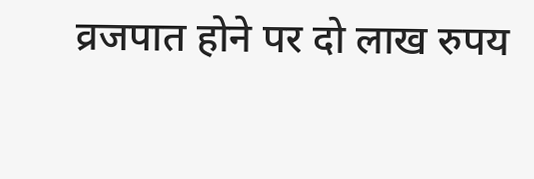व्रजपात होने पर दो लाख रुपय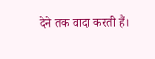देने तक वादा करती हैं।